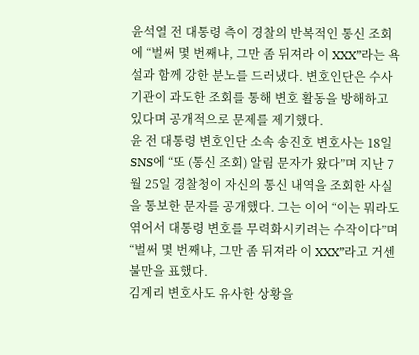윤석열 전 대통령 측이 경찰의 반복적인 통신 조회에 “벌써 몇 번째냐, 그만 좀 뒤져라 이 XXX”라는 욕설과 함께 강한 분노를 드러냈다. 변호인단은 수사기관이 과도한 조회를 통해 변호 활동을 방해하고 있다며 공개적으로 문제를 제기했다.
윤 전 대통령 변호인단 소속 송진호 변호사는 18일 SNS에 “또 (통신 조회) 알림 문자가 왔다”며 지난 7월 25일 경찰청이 자신의 통신 내역을 조회한 사실을 통보한 문자를 공개했다. 그는 이어 “이는 뭐라도 엮어서 대통령 변호를 무력화시키려는 수작이다”며 “벌써 몇 번째냐, 그만 좀 뒤져라 이 XXX”라고 거센 불만을 표했다.
김계리 변호사도 유사한 상황을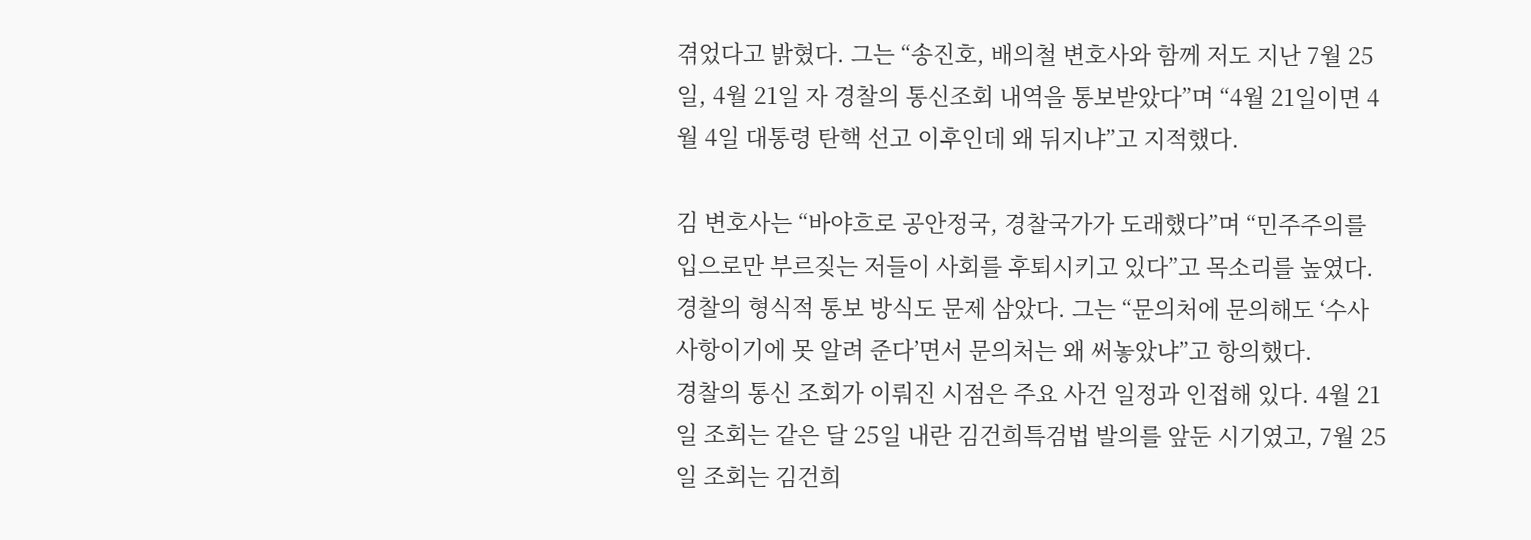겪었다고 밝혔다. 그는 “송진호, 배의철 변호사와 함께 저도 지난 7월 25일, 4월 21일 자 경찰의 통신조회 내역을 통보받았다”며 “4월 21일이면 4월 4일 대통령 탄핵 선고 이후인데 왜 뒤지냐”고 지적했다.

김 변호사는 “바야흐로 공안정국, 경찰국가가 도래했다”며 “민주주의를 입으로만 부르짖는 저들이 사회를 후퇴시키고 있다”고 목소리를 높였다.
경찰의 형식적 통보 방식도 문제 삼았다. 그는 “문의처에 문의해도 ‘수사 사항이기에 못 알려 준다’면서 문의처는 왜 써놓았냐”고 항의했다.
경찰의 통신 조회가 이뤄진 시점은 주요 사건 일정과 인접해 있다. 4월 21일 조회는 같은 달 25일 내란 김건희특검법 발의를 앞둔 시기였고, 7월 25일 조회는 김건희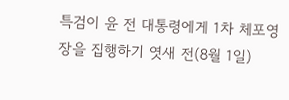특검이 윤 전 대통령에게 1차 체포영장을 집행하기 엿새 전(8월 1일)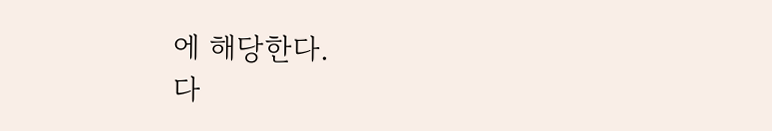에 해당한다.
다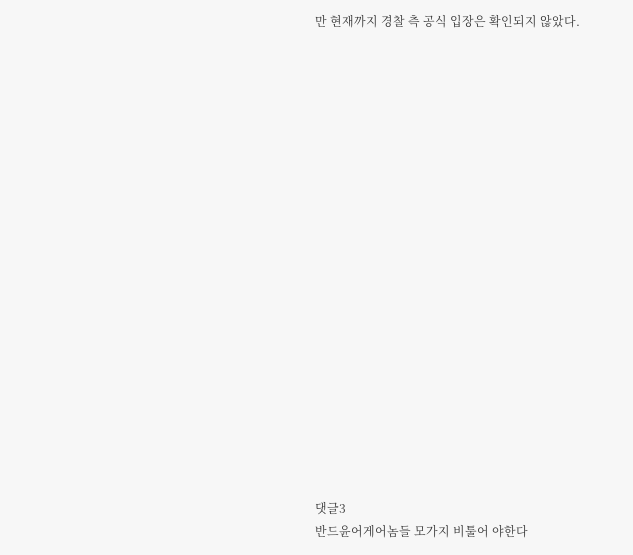만 현재까지 경찰 측 공식 입장은 확인되지 않았다.




















댓글3
반드윤어게어놈들 모가지 비툴어 야한다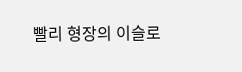빨리 형장의 이슬로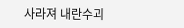사라져 내란수괴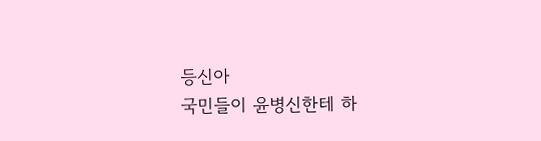등신아
국민들이 윤병신한테 하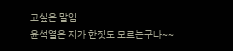고싶은 말임
윤석열은 지가 한짓도 모르는구나~~